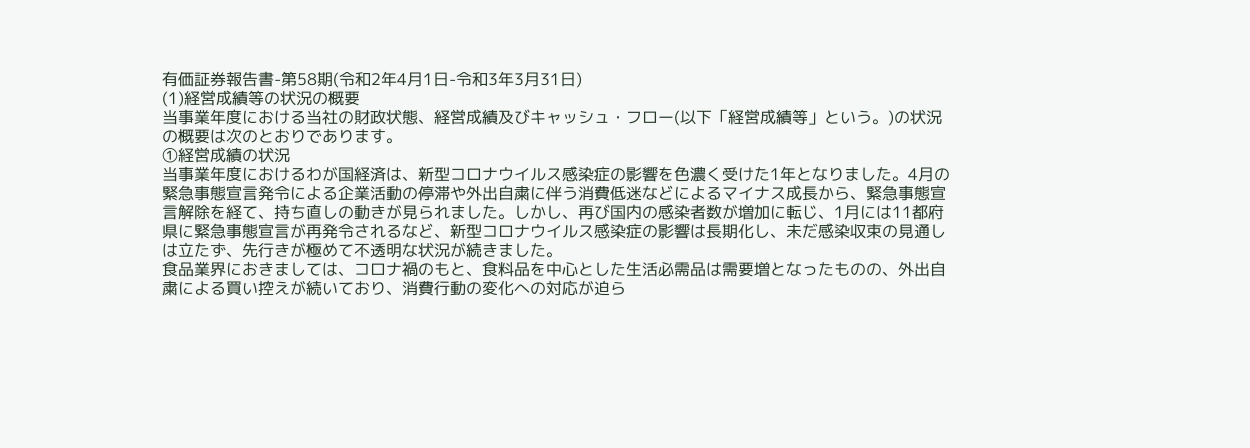有価証券報告書-第58期(令和2年4月1日-令和3年3月31日)
(1)経営成績等の状況の概要
当事業年度における当社の財政状態、経営成績及びキャッシュ・フロー(以下「経営成績等」という。)の状況の概要は次のとおりであります。
①経営成績の状況
当事業年度におけるわが国経済は、新型コロナウイルス感染症の影響を色濃く受けた1年となりました。4月の緊急事態宣言発令による企業活動の停滞や外出自粛に伴う消費低迷などによるマイナス成長から、緊急事態宣言解除を経て、持ち直しの動きが見られました。しかし、再び国内の感染者数が増加に転じ、1月には11都府県に緊急事態宣言が再発令されるなど、新型コロナウイルス感染症の影響は長期化し、未だ感染収束の見通しは立たず、先行きが極めて不透明な状況が続きました。
食品業界におきましては、コロナ禍のもと、食料品を中心とした生活必需品は需要増となったものの、外出自粛による買い控えが続いており、消費行動の変化への対応が迫ら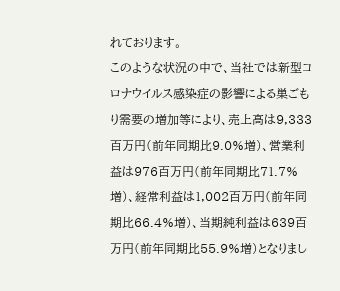れております。
このような状況の中で、当社では新型コロナウイルス感染症の影響による巣ごもり需要の増加等により、売上高は9,333百万円(前年同期比9.0%増)、営業利益は976百万円(前年同期比71.7%増)、経常利益は1,002百万円(前年同期比66.4%増)、当期純利益は639百万円(前年同期比55.9%増)となりまし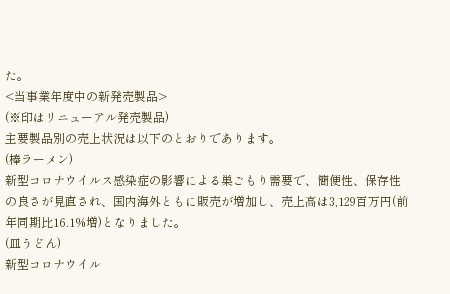た。
<当事業年度中の新発売製品>
(※印はリニューアル発売製品)
主要製品別の売上状況は以下のとおりであります。
(棒ラーメン)
新型コロナウイルス感染症の影響による巣ごもり需要で、簡便性、保存性の良さが見直され、国内海外ともに販売が増加し、売上高は3,129百万円(前年同期比16.1%増)となりました。
(皿うどん)
新型コロナウイル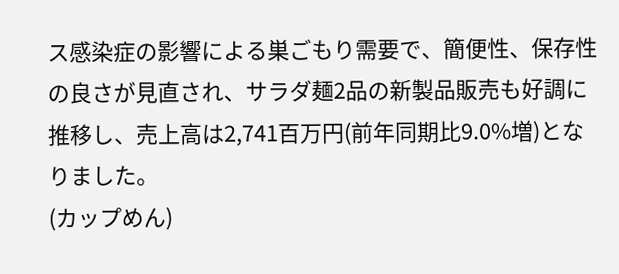ス感染症の影響による巣ごもり需要で、簡便性、保存性の良さが見直され、サラダ麺2品の新製品販売も好調に推移し、売上高は2,741百万円(前年同期比9.0%増)となりました。
(カップめん)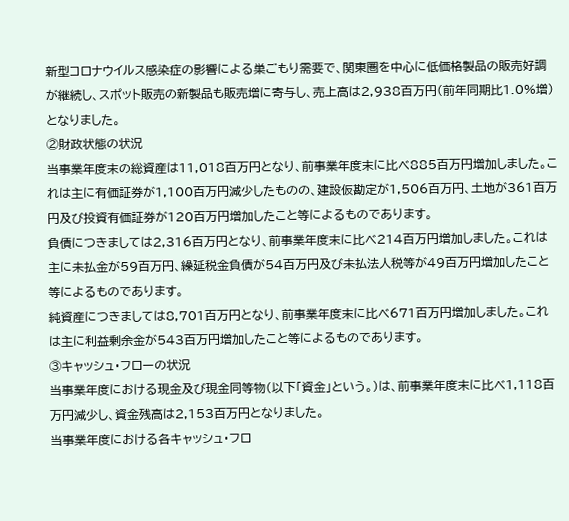新型コロナウイルス感染症の影響による巣ごもり需要で、関東圏を中心に低価格製品の販売好調が継続し、スポット販売の新製品も販売増に寄与し、売上高は2,938百万円(前年同期比1.0%増)となりました。
②財政状態の状況
当事業年度末の総資産は11,018百万円となり、前事業年度末に比べ885百万円増加しました。これは主に有価証券が1,100百万円減少したものの、建設仮勘定が1,506百万円、土地が361百万円及び投資有価証券が120百万円増加したこと等によるものであります。
負債につきましては2,316百万円となり、前事業年度末に比べ214百万円増加しました。これは主に未払金が59百万円、繰延税金負債が54百万円及び未払法人税等が49百万円増加したこと等によるものであります。
純資産につきましては8,701百万円となり、前事業年度末に比べ671百万円増加しました。これは主に利益剰余金が543百万円増加したこと等によるものであります。
③キャッシュ・フローの状況
当事業年度における現金及び現金同等物(以下「資金」という。)は、前事業年度末に比べ1,118百万円減少し、資金残高は2,153百万円となりました。
当事業年度における各キャッシュ・フロ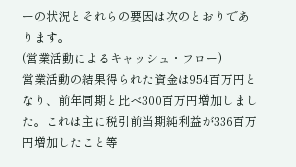ーの状況とそれらの要因は次のとおりであります。
(営業活動によるキャッシュ・フロー)
営業活動の結果得られた資金は954百万円となり、前年同期と比べ300百万円増加しました。これは主に税引前当期純利益が336百万円増加したこと等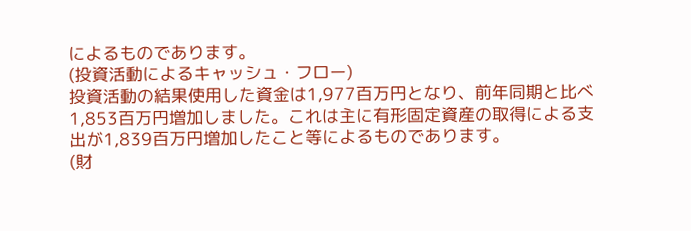によるものであります。
(投資活動によるキャッシュ・フロー)
投資活動の結果使用した資金は1,977百万円となり、前年同期と比べ1,853百万円増加しました。これは主に有形固定資産の取得による支出が1,839百万円増加したこと等によるものであります。
(財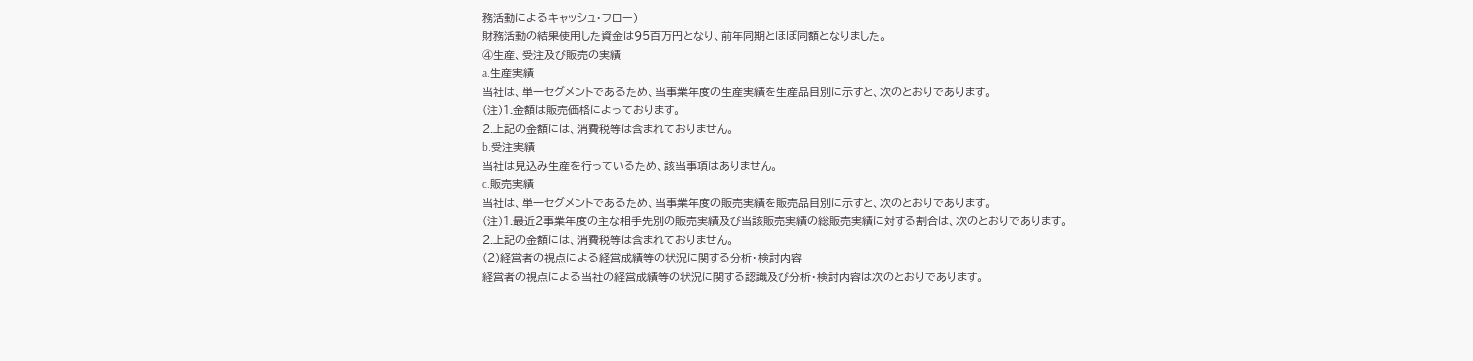務活動によるキャッシュ・フロー)
財務活動の結果使用した資金は95百万円となり、前年同期とほぼ同額となりました。
④生産、受注及び販売の実績
a.生産実績
当社は、単一セグメントであるため、当事業年度の生産実績を生産品目別に示すと、次のとおりであります。
(注)1.金額は販売価格によっております。
2.上記の金額には、消費税等は含まれておりません。
b.受注実績
当社は見込み生産を行っているため、該当事項はありません。
c.販売実績
当社は、単一セグメントであるため、当事業年度の販売実績を販売品目別に示すと、次のとおりであります。
(注)1.最近2事業年度の主な相手先別の販売実績及び当該販売実績の総販売実績に対する割合は、次のとおりであります。
2.上記の金額には、消費税等は含まれておりません。
(2)経営者の視点による経営成績等の状況に関する分析・検討内容
経営者の視点による当社の経営成績等の状況に関する認識及び分析・検討内容は次のとおりであります。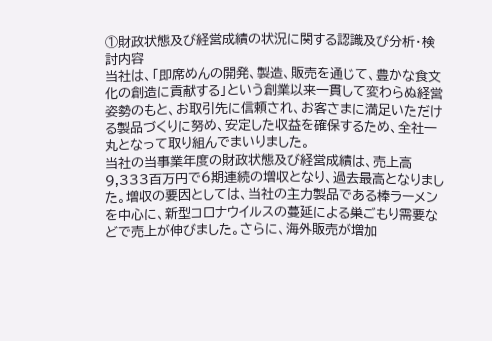①財政状態及び経営成績の状況に関する認識及び分析・検討内容
当社は、「即席めんの開発、製造、販売を通じて、豊かな食文化の創造に貢献する」という創業以来一貫して変わらぬ経営姿勢のもと、お取引先に信頼され、お客さまに満足いただける製品づくりに努め、安定した収益を確保するため、全社一丸となって取り組んでまいりました。
当社の当事業年度の財政状態及び経営成績は、売上高9,333百万円で6期連続の増収となり、過去最高となりました。増収の要因としては、当社の主力製品である棒ラーメンを中心に、新型コロナウイルスの蔓延による巣ごもり需要などで売上が伸びました。さらに、海外販売が増加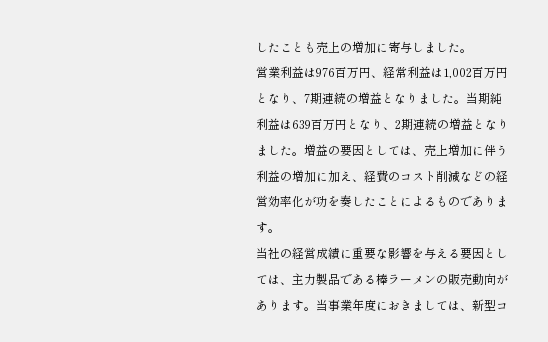したことも売上の増加に寄与しました。
営業利益は976百万円、経常利益は1,002百万円となり、7期連続の増益となりました。当期純利益は639百万円となり、2期連続の増益となりました。増益の要因としては、売上増加に伴う利益の増加に加え、経費のコスト削減などの経営効率化が功を奏したことによるものであります。
当社の経営成績に重要な影響を与える要因としては、主力製品である棒ラーメンの販売動向があります。当事業年度におきましては、新型コ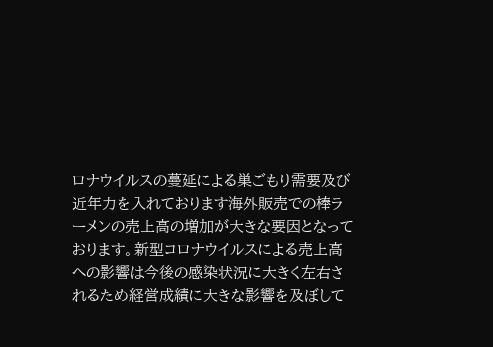ロナウイルスの蔓延による巣ごもり需要及び近年力を入れております海外販売での棒ラーメンの売上高の増加が大きな要因となっております。新型コロナウイルスによる売上高への影響は今後の感染状況に大きく左右されるため経営成績に大きな影響を及ぼして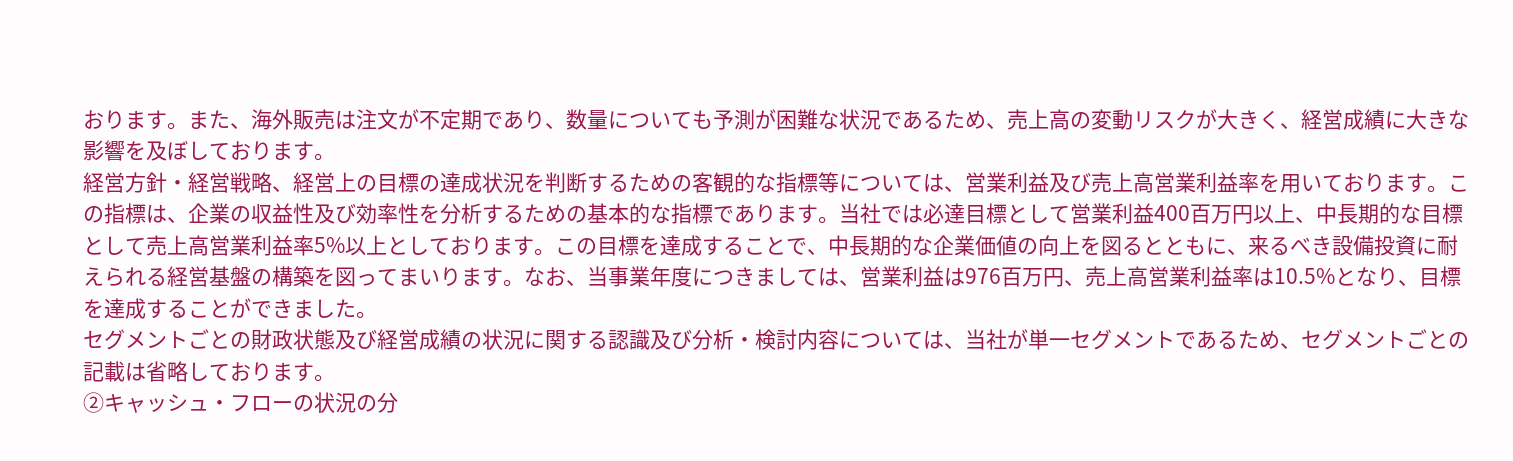おります。また、海外販売は注文が不定期であり、数量についても予測が困難な状況であるため、売上高の変動リスクが大きく、経営成績に大きな影響を及ぼしております。
経営方針・経営戦略、経営上の目標の達成状況を判断するための客観的な指標等については、営業利益及び売上高営業利益率を用いております。この指標は、企業の収益性及び効率性を分析するための基本的な指標であります。当社では必達目標として営業利益400百万円以上、中長期的な目標として売上高営業利益率5%以上としております。この目標を達成することで、中長期的な企業価値の向上を図るとともに、来るべき設備投資に耐えられる経営基盤の構築を図ってまいります。なお、当事業年度につきましては、営業利益は976百万円、売上高営業利益率は10.5%となり、目標を達成することができました。
セグメントごとの財政状態及び経営成績の状況に関する認識及び分析・検討内容については、当社が単一セグメントであるため、セグメントごとの記載は省略しております。
②キャッシュ・フローの状況の分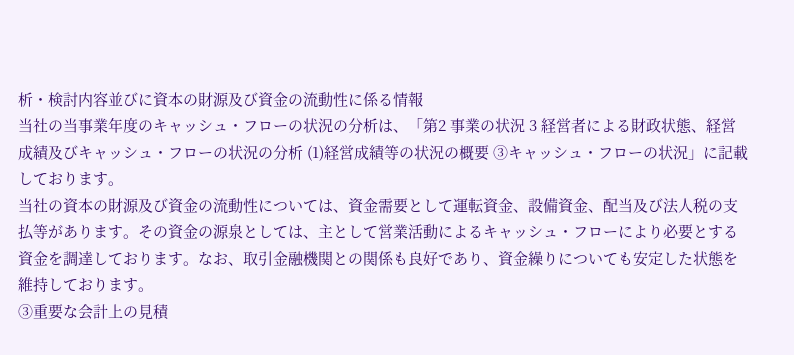析・検討内容並びに資本の財源及び資金の流動性に係る情報
当社の当事業年度のキャッシュ・フローの状況の分析は、「第2 事業の状況 3 経営者による財政状態、経営成績及びキャッシュ・フローの状況の分析 (1)経営成績等の状況の概要 ③キャッシュ・フローの状況」に記載しております。
当社の資本の財源及び資金の流動性については、資金需要として運転資金、設備資金、配当及び法人税の支払等があります。その資金の源泉としては、主として営業活動によるキャッシュ・フローにより必要とする資金を調達しております。なお、取引金融機関との関係も良好であり、資金繰りについても安定した状態を維持しております。
③重要な会計上の見積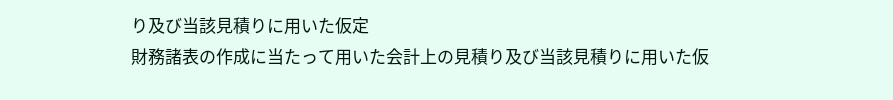り及び当該見積りに用いた仮定
財務諸表の作成に当たって用いた会計上の見積り及び当該見積りに用いた仮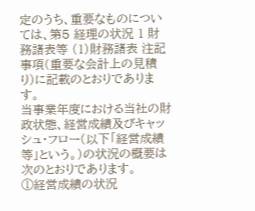定のうち、重要なものについては、第5 経理の状況 1 財務諸表等 (1)財務諸表 注記事項(重要な会計上の見積り)に記載のとおりであります。
当事業年度における当社の財政状態、経営成績及びキャッシュ・フロー(以下「経営成績等」という。)の状況の概要は次のとおりであります。
①経営成績の状況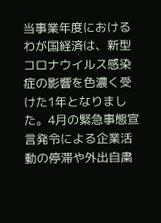当事業年度におけるわが国経済は、新型コロナウイルス感染症の影響を色濃く受けた1年となりました。4月の緊急事態宣言発令による企業活動の停滞や外出自粛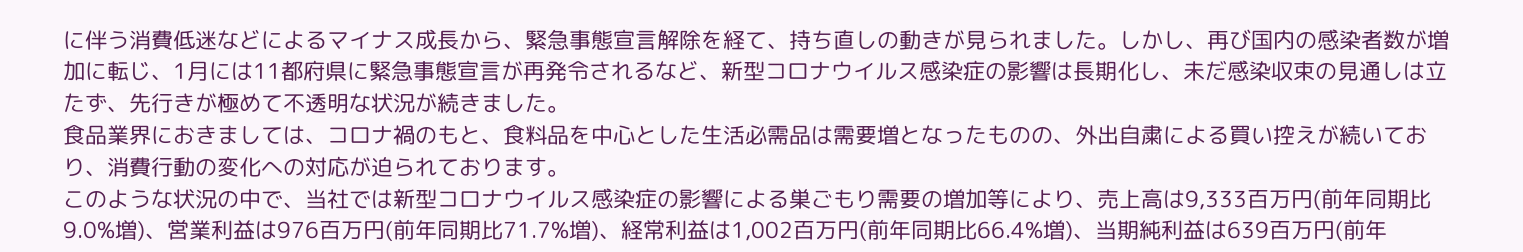に伴う消費低迷などによるマイナス成長から、緊急事態宣言解除を経て、持ち直しの動きが見られました。しかし、再び国内の感染者数が増加に転じ、1月には11都府県に緊急事態宣言が再発令されるなど、新型コロナウイルス感染症の影響は長期化し、未だ感染収束の見通しは立たず、先行きが極めて不透明な状況が続きました。
食品業界におきましては、コロナ禍のもと、食料品を中心とした生活必需品は需要増となったものの、外出自粛による買い控えが続いており、消費行動の変化への対応が迫られております。
このような状況の中で、当社では新型コロナウイルス感染症の影響による巣ごもり需要の増加等により、売上高は9,333百万円(前年同期比9.0%増)、営業利益は976百万円(前年同期比71.7%増)、経常利益は1,002百万円(前年同期比66.4%増)、当期純利益は639百万円(前年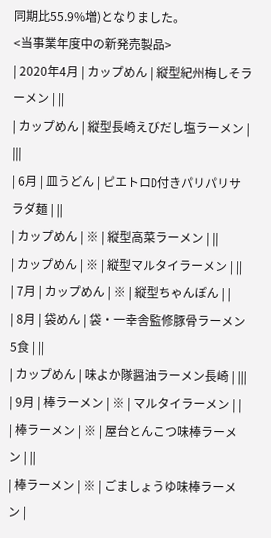同期比55.9%増)となりました。
<当事業年度中の新発売製品>
| 2020年4月 | カップめん | 縦型紀州梅しそラーメン | ||
| カップめん | 縦型長崎えびだし塩ラーメン | |||
| 6月 | 皿うどん | ピエトロD付きパリパリサラダ麺 | ||
| カップめん | ※ | 縦型高菜ラーメン | ||
| カップめん | ※ | 縦型マルタイラーメン | ||
| 7月 | カップめん | ※ | 縦型ちゃんぽん | |
| 8月 | 袋めん | 袋・一幸舎監修豚骨ラーメン5食 | ||
| カップめん | 味よか隊醤油ラーメン長崎 | |||
| 9月 | 棒ラーメン | ※ | マルタイラーメン | |
| 棒ラーメン | ※ | 屋台とんこつ味棒ラーメン | ||
| 棒ラーメン | ※ | ごましょうゆ味棒ラーメン |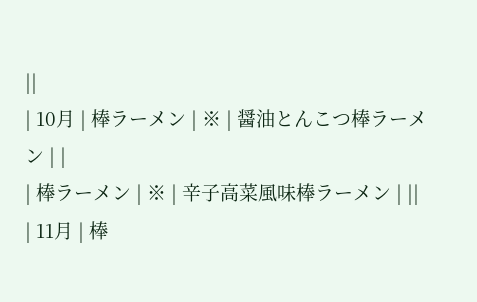||
| 10月 | 棒ラーメン | ※ | 醤油とんこつ棒ラーメン | |
| 棒ラーメン | ※ | 辛子高菜風味棒ラーメン | ||
| 11月 | 棒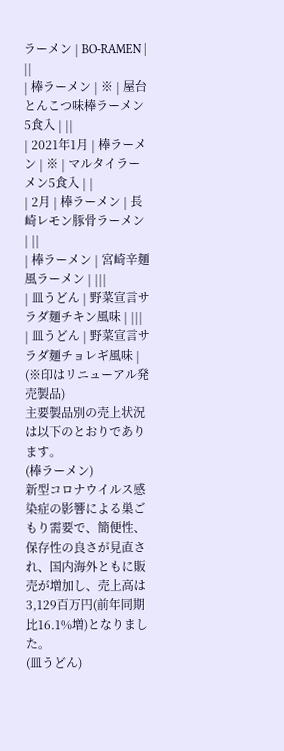ラーメン | BO-RAMEN | ||
| 棒ラーメン | ※ | 屋台とんこつ味棒ラーメン5食入 | ||
| 2021年1月 | 棒ラーメン | ※ | マルタイラーメン5食入 | |
| 2月 | 棒ラーメン | 長崎レモン豚骨ラーメン | ||
| 棒ラーメン | 宮崎辛麺風ラーメン | |||
| 皿うどん | 野菜宣言サラダ麺チキン風味 | |||
| 皿うどん | 野菜宣言サラダ麺チョレギ風味 |
(※印はリニューアル発売製品)
主要製品別の売上状況は以下のとおりであります。
(棒ラーメン)
新型コロナウイルス感染症の影響による巣ごもり需要で、簡便性、保存性の良さが見直され、国内海外ともに販売が増加し、売上高は3,129百万円(前年同期比16.1%増)となりました。
(皿うどん)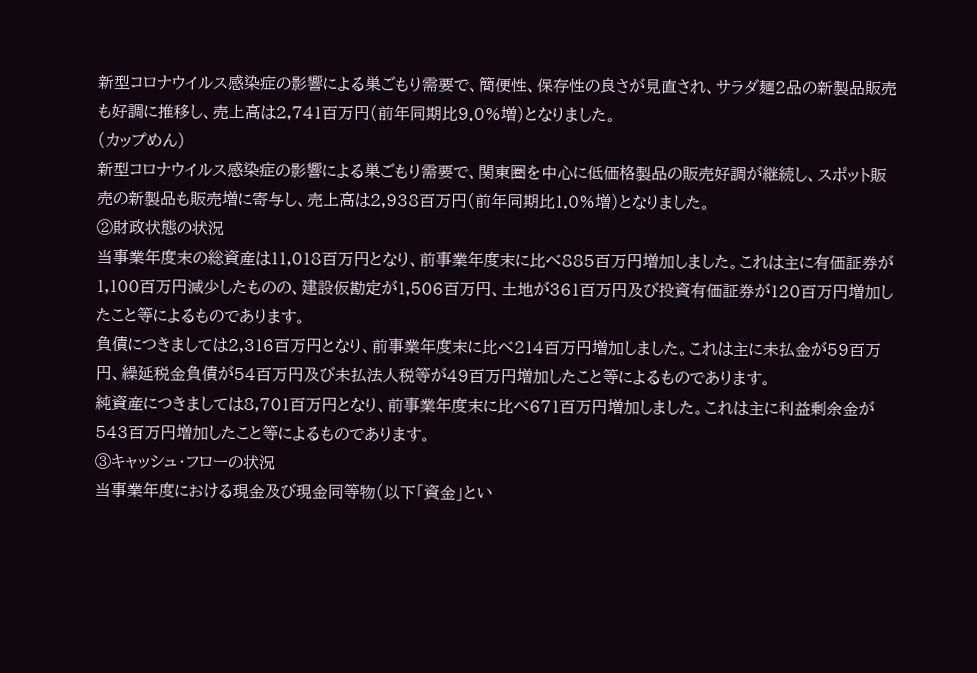新型コロナウイルス感染症の影響による巣ごもり需要で、簡便性、保存性の良さが見直され、サラダ麺2品の新製品販売も好調に推移し、売上高は2,741百万円(前年同期比9.0%増)となりました。
(カップめん)
新型コロナウイルス感染症の影響による巣ごもり需要で、関東圏を中心に低価格製品の販売好調が継続し、スポット販売の新製品も販売増に寄与し、売上高は2,938百万円(前年同期比1.0%増)となりました。
②財政状態の状況
当事業年度末の総資産は11,018百万円となり、前事業年度末に比べ885百万円増加しました。これは主に有価証券が1,100百万円減少したものの、建設仮勘定が1,506百万円、土地が361百万円及び投資有価証券が120百万円増加したこと等によるものであります。
負債につきましては2,316百万円となり、前事業年度末に比べ214百万円増加しました。これは主に未払金が59百万円、繰延税金負債が54百万円及び未払法人税等が49百万円増加したこと等によるものであります。
純資産につきましては8,701百万円となり、前事業年度末に比べ671百万円増加しました。これは主に利益剰余金が543百万円増加したこと等によるものであります。
③キャッシュ・フローの状況
当事業年度における現金及び現金同等物(以下「資金」とい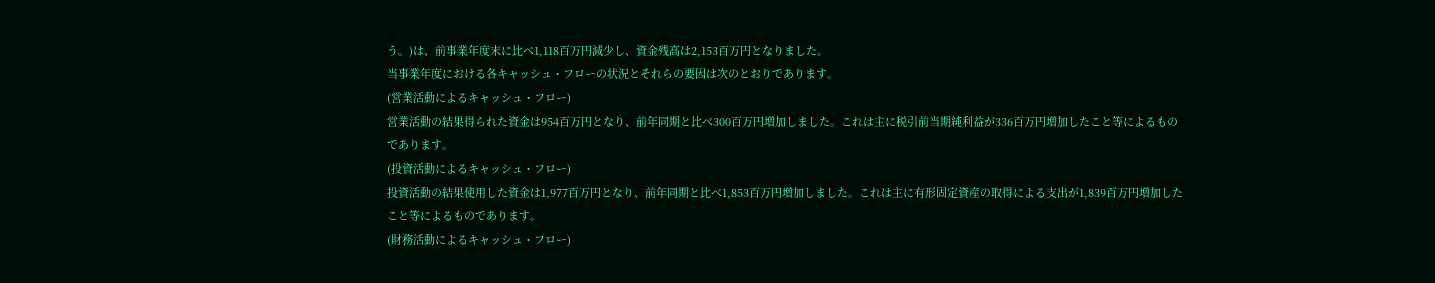う。)は、前事業年度末に比べ1,118百万円減少し、資金残高は2,153百万円となりました。
当事業年度における各キャッシュ・フローの状況とそれらの要因は次のとおりであります。
(営業活動によるキャッシュ・フロー)
営業活動の結果得られた資金は954百万円となり、前年同期と比べ300百万円増加しました。これは主に税引前当期純利益が336百万円増加したこと等によるものであります。
(投資活動によるキャッシュ・フロー)
投資活動の結果使用した資金は1,977百万円となり、前年同期と比べ1,853百万円増加しました。これは主に有形固定資産の取得による支出が1,839百万円増加したこと等によるものであります。
(財務活動によるキャッシュ・フロー)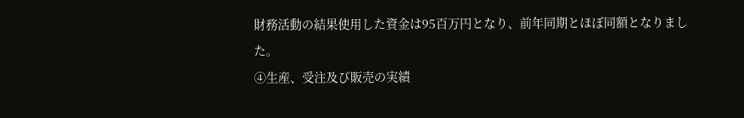財務活動の結果使用した資金は95百万円となり、前年同期とほぼ同額となりました。
④生産、受注及び販売の実績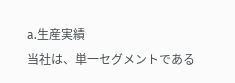a.生産実績
当社は、単一セグメントである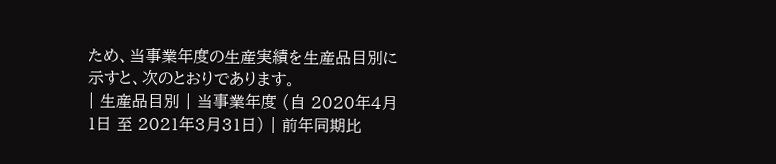ため、当事業年度の生産実績を生産品目別に示すと、次のとおりであります。
| 生産品目別 | 当事業年度 (自 2020年4月1日 至 2021年3月31日) | 前年同期比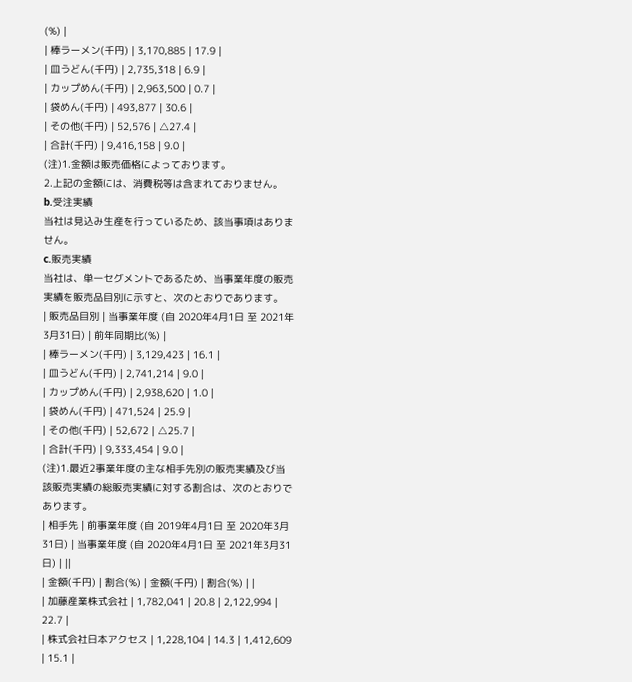(%) |
| 棒ラーメン(千円) | 3,170,885 | 17.9 |
| 皿うどん(千円) | 2,735,318 | 6.9 |
| カップめん(千円) | 2,963,500 | 0.7 |
| 袋めん(千円) | 493,877 | 30.6 |
| その他(千円) | 52,576 | △27.4 |
| 合計(千円) | 9,416,158 | 9.0 |
(注)1.金額は販売価格によっております。
2.上記の金額には、消費税等は含まれておりません。
b.受注実績
当社は見込み生産を行っているため、該当事項はありません。
c.販売実績
当社は、単一セグメントであるため、当事業年度の販売実績を販売品目別に示すと、次のとおりであります。
| 販売品目別 | 当事業年度 (自 2020年4月1日 至 2021年3月31日) | 前年同期比(%) |
| 棒ラーメン(千円) | 3,129,423 | 16.1 |
| 皿うどん(千円) | 2,741,214 | 9.0 |
| カップめん(千円) | 2,938,620 | 1.0 |
| 袋めん(千円) | 471,524 | 25.9 |
| その他(千円) | 52,672 | △25.7 |
| 合計(千円) | 9,333,454 | 9.0 |
(注)1.最近2事業年度の主な相手先別の販売実績及び当該販売実績の総販売実績に対する割合は、次のとおりであります。
| 相手先 | 前事業年度 (自 2019年4月1日 至 2020年3月31日) | 当事業年度 (自 2020年4月1日 至 2021年3月31日) | ||
| 金額(千円) | 割合(%) | 金額(千円) | 割合(%) | |
| 加藤産業株式会社 | 1,782,041 | 20.8 | 2,122,994 | 22.7 |
| 株式会社日本アクセス | 1,228,104 | 14.3 | 1,412,609 | 15.1 |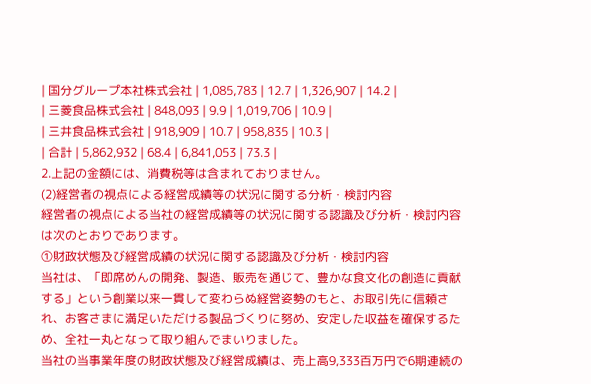| 国分グループ本社株式会社 | 1,085,783 | 12.7 | 1,326,907 | 14.2 |
| 三菱食品株式会社 | 848,093 | 9.9 | 1,019,706 | 10.9 |
| 三井食品株式会社 | 918,909 | 10.7 | 958,835 | 10.3 |
| 合計 | 5,862,932 | 68.4 | 6,841,053 | 73.3 |
2.上記の金額には、消費税等は含まれておりません。
(2)経営者の視点による経営成績等の状況に関する分析・検討内容
経営者の視点による当社の経営成績等の状況に関する認識及び分析・検討内容は次のとおりであります。
①財政状態及び経営成績の状況に関する認識及び分析・検討内容
当社は、「即席めんの開発、製造、販売を通じて、豊かな食文化の創造に貢献する」という創業以来一貫して変わらぬ経営姿勢のもと、お取引先に信頼され、お客さまに満足いただける製品づくりに努め、安定した収益を確保するため、全社一丸となって取り組んでまいりました。
当社の当事業年度の財政状態及び経営成績は、売上高9,333百万円で6期連続の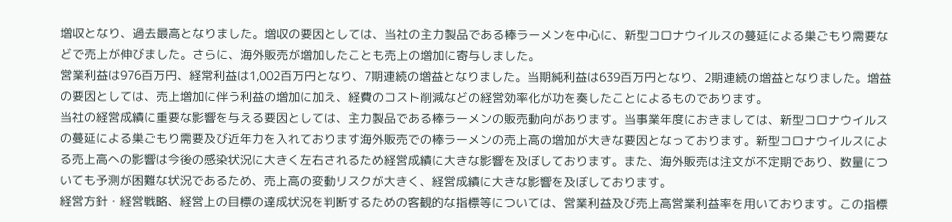増収となり、過去最高となりました。増収の要因としては、当社の主力製品である棒ラーメンを中心に、新型コロナウイルスの蔓延による巣ごもり需要などで売上が伸びました。さらに、海外販売が増加したことも売上の増加に寄与しました。
営業利益は976百万円、経常利益は1,002百万円となり、7期連続の増益となりました。当期純利益は639百万円となり、2期連続の増益となりました。増益の要因としては、売上増加に伴う利益の増加に加え、経費のコスト削減などの経営効率化が功を奏したことによるものであります。
当社の経営成績に重要な影響を与える要因としては、主力製品である棒ラーメンの販売動向があります。当事業年度におきましては、新型コロナウイルスの蔓延による巣ごもり需要及び近年力を入れております海外販売での棒ラーメンの売上高の増加が大きな要因となっております。新型コロナウイルスによる売上高への影響は今後の感染状況に大きく左右されるため経営成績に大きな影響を及ぼしております。また、海外販売は注文が不定期であり、数量についても予測が困難な状況であるため、売上高の変動リスクが大きく、経営成績に大きな影響を及ぼしております。
経営方針・経営戦略、経営上の目標の達成状況を判断するための客観的な指標等については、営業利益及び売上高営業利益率を用いております。この指標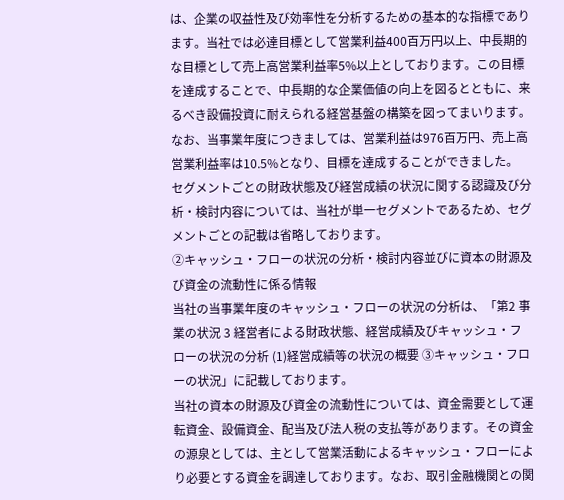は、企業の収益性及び効率性を分析するための基本的な指標であります。当社では必達目標として営業利益400百万円以上、中長期的な目標として売上高営業利益率5%以上としております。この目標を達成することで、中長期的な企業価値の向上を図るとともに、来るべき設備投資に耐えられる経営基盤の構築を図ってまいります。なお、当事業年度につきましては、営業利益は976百万円、売上高営業利益率は10.5%となり、目標を達成することができました。
セグメントごとの財政状態及び経営成績の状況に関する認識及び分析・検討内容については、当社が単一セグメントであるため、セグメントごとの記載は省略しております。
②キャッシュ・フローの状況の分析・検討内容並びに資本の財源及び資金の流動性に係る情報
当社の当事業年度のキャッシュ・フローの状況の分析は、「第2 事業の状況 3 経営者による財政状態、経営成績及びキャッシュ・フローの状況の分析 (1)経営成績等の状況の概要 ③キャッシュ・フローの状況」に記載しております。
当社の資本の財源及び資金の流動性については、資金需要として運転資金、設備資金、配当及び法人税の支払等があります。その資金の源泉としては、主として営業活動によるキャッシュ・フローにより必要とする資金を調達しております。なお、取引金融機関との関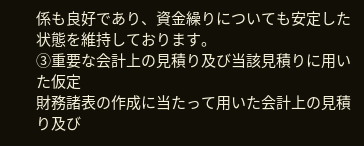係も良好であり、資金繰りについても安定した状態を維持しております。
③重要な会計上の見積り及び当該見積りに用いた仮定
財務諸表の作成に当たって用いた会計上の見積り及び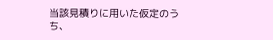当該見積りに用いた仮定のうち、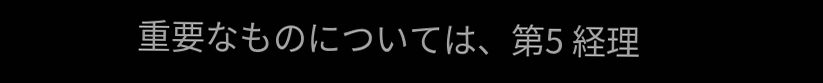重要なものについては、第5 経理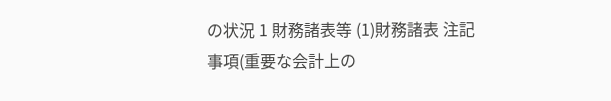の状況 1 財務諸表等 (1)財務諸表 注記事項(重要な会計上の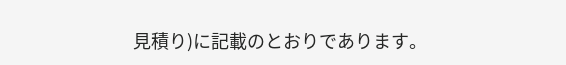見積り)に記載のとおりであります。